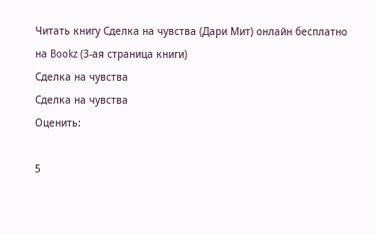Читать книгу Сделка на чувства (Дари Мит) онлайн бесплатно на Bookz (3-ая страница книги)
Сделка на чувства
Сделка на чувства
Оценить:

5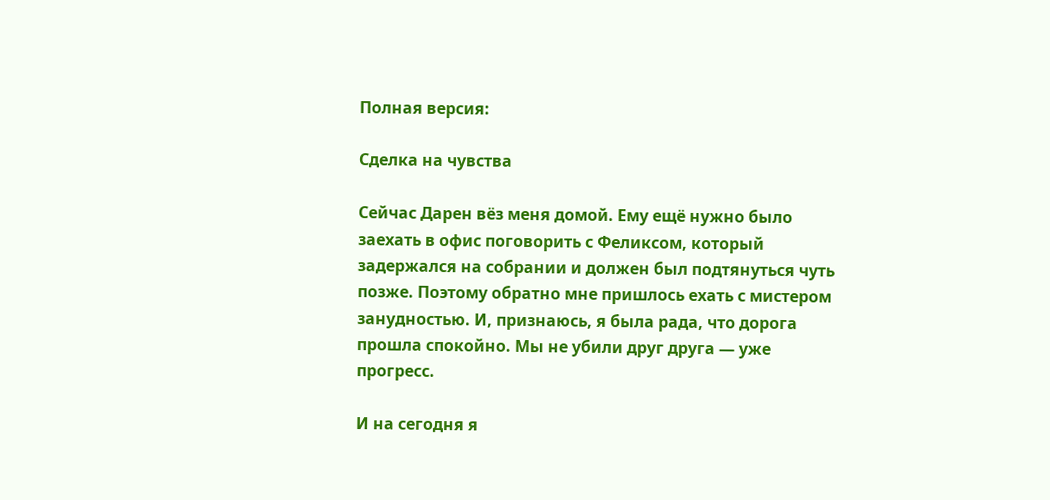Полная версия:

Сделка на чувства

Сейчас Дарен вёз меня домой. Ему ещё нужно было заехать в офис поговорить с Феликсом, который задержался на собрании и должен был подтянуться чуть позже. Поэтому обратно мне пришлось ехать с мистером занудностью. И, признаюсь, я была рада, что дорога прошла спокойно. Мы не убили друг друга — уже прогресс.

И на сегодня я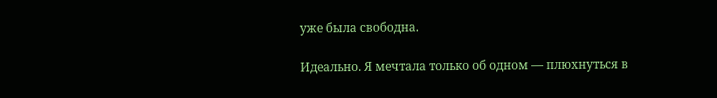уже была свободна.

Идеально. Я мечтала только об одном — плюхнуться в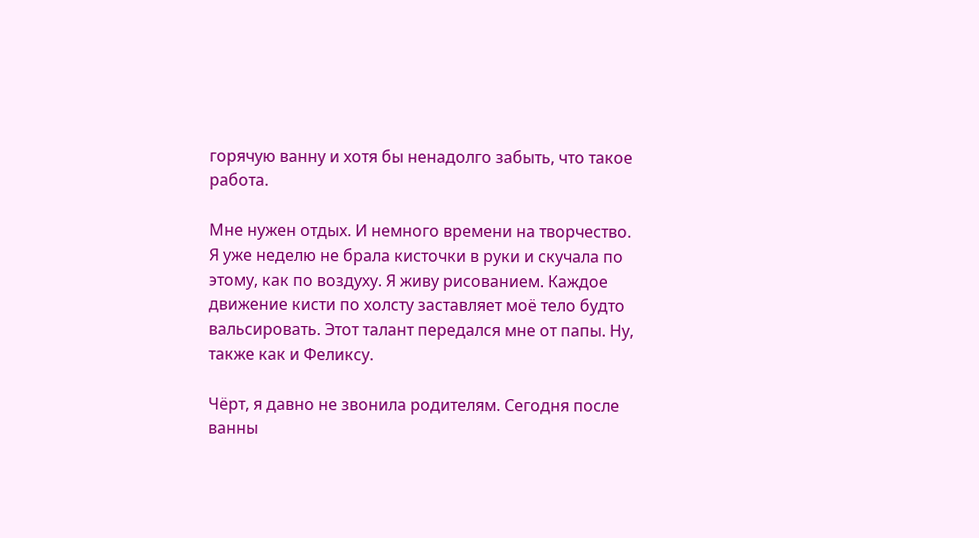горячую ванну и хотя бы ненадолго забыть, что такое работа.

Мне нужен отдых. И немного времени на творчество. Я уже неделю не брала кисточки в руки и скучала по этому, как по воздуху. Я живу рисованием. Каждое движение кисти по холсту заставляет моё тело будто вальсировать. Этот талант передался мне от папы. Ну, также как и Феликсу.

Чёрт, я давно не звонила родителям. Сегодня после ванны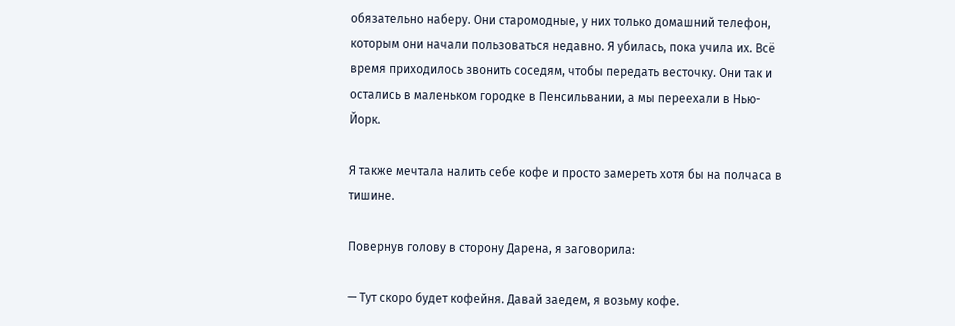обязательно наберу. Они старомодные, у них только домашний телефон, которым они начали пользоваться недавно. Я убилась, пока учила их. Всё время приходилось звонить соседям, чтобы передать весточку. Они так и остались в маленьком городке в Пенсильвании, а мы переехали в Нью-Йорк.

Я также мечтала налить себе кофе и просто замереть хотя бы на полчаса в тишине.

Повернув голову в сторону Дарена, я заговорила:

— Тут скоро будет кофейня. Давай заедем, я возьму кофе.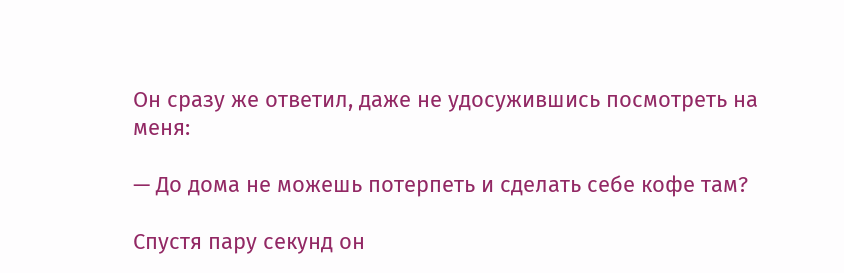Он сразу же ответил, даже не удосужившись посмотреть на меня:

— До дома не можешь потерпеть и сделать себе кофе там?

Спустя пару секунд он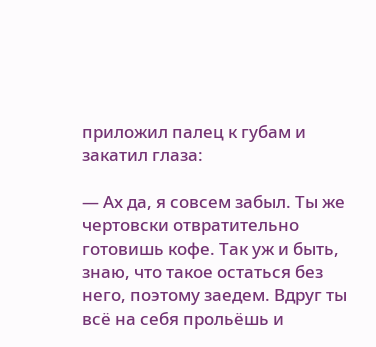приложил палец к губам и закатил глаза:

— Ах да, я совсем забыл. Ты же чертовски отвратительно готовишь кофе. Так уж и быть, знаю, что такое остаться без него, поэтому заедем. Вдруг ты всё на себя прольёшь и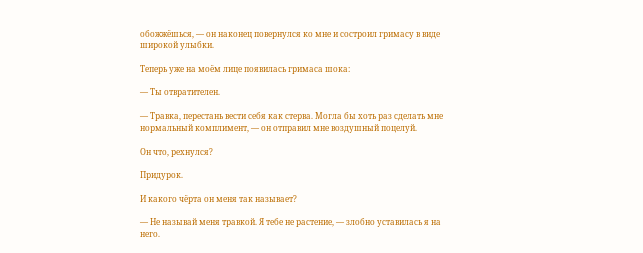обожжёшься, — он наконец повернулся ко мне и состроил гримасу в виде широкой улыбки.

Теперь уже на моём лице появилась гримаса шока:

— Ты отвратителен.

— Травка, перестань вести себя как стерва. Могла бы хоть раз сделать мне нормальный комплимент, — он отправил мне воздушный поцелуй.

Он что, рехнулся?

Придурок.

И какого чёрта он меня так называет?

— Не называй меня травкой. Я тебе не растение, — злобно уставилась я на него.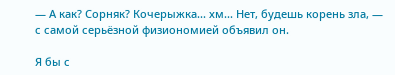— А как? Сорняк? Кочерыжка... хм... Нет, будешь корень зла, — с самой серьёзной физиономией объявил он.

Я бы с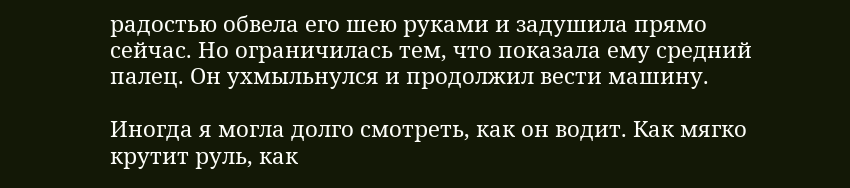радостью обвела его шею руками и задушила прямо сейчас. Но ограничилась тем, что показала ему средний палец. Он ухмыльнулся и продолжил вести машину.

Иногда я могла долго смотреть, как он водит. Как мягко крутит руль, как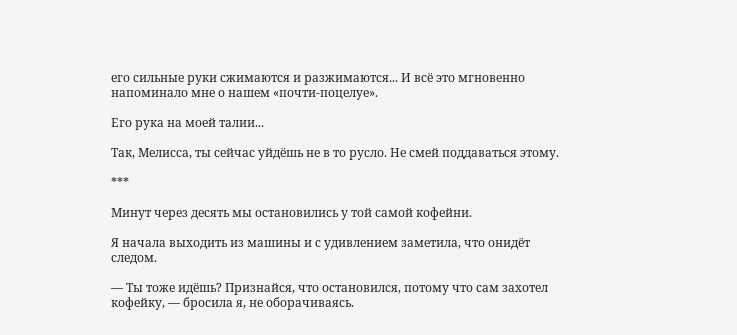его сильные руки сжимаются и разжимаются... И всё это мгновенно напоминало мне о нашем «почти-поцелуе».

Его рука на моей талии...

Так, Мелисса, ты сейчас уйдёшь не в то русло. Не смей поддаваться этому.

***

Минут через десять мы остановились у той самой кофейни.

Я начала выходить из машины и с удивлением заметила, что онидёт следом.

— Ты тоже идёшь? Признайся, что остановился, потому что сам захотел кофейку, — бросила я, не оборачиваясь.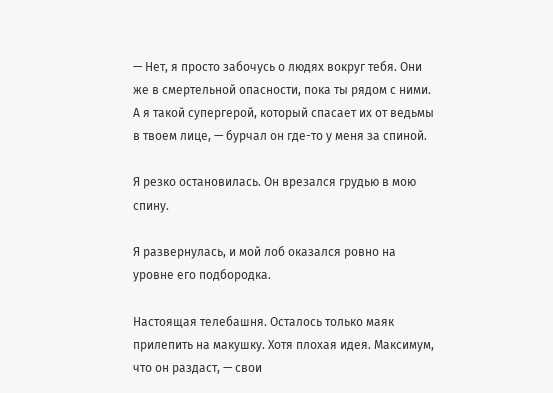— Нет, я просто забочусь о людях вокруг тебя. Они же в смертельной опасности, пока ты рядом с ними. А я такой супергерой, который спасает их от ведьмы в твоем лице, — бурчал он где-то у меня за спиной.

Я резко остановилась. Он врезался грудью в мою спину.

Я развернулась, и мой лоб оказался ровно на уровне его подбородка.

Настоящая телебашня. Осталось только маяк прилепить на макушку. Хотя плохая идея. Максимум, что он раздаст, — свои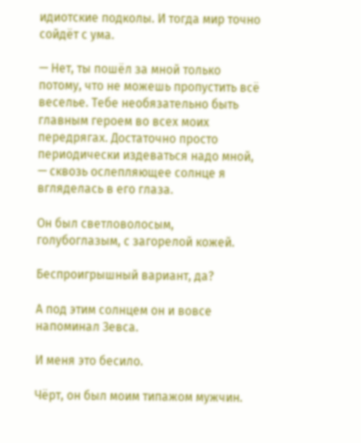идиотские подколы. И тогда мир точно сойдёт с ума.

— Нет, ты пошёл за мной только потому, что не можешь пропустить всё веселье. Тебе необязательно быть главным героем во всех моих передрягах. Достаточно просто периодически издеваться надо мной, — сквозь ослепляющее солнце я вгляделась в его глаза.

Он был светловолосым, голубоглазым, с загорелой кожей.

Беспроигрышный вариант, да?

А под этим солнцем он и вовсе напоминал Зевса.

И меня это бесило.

Чёрт, он был моим типажом мужчин.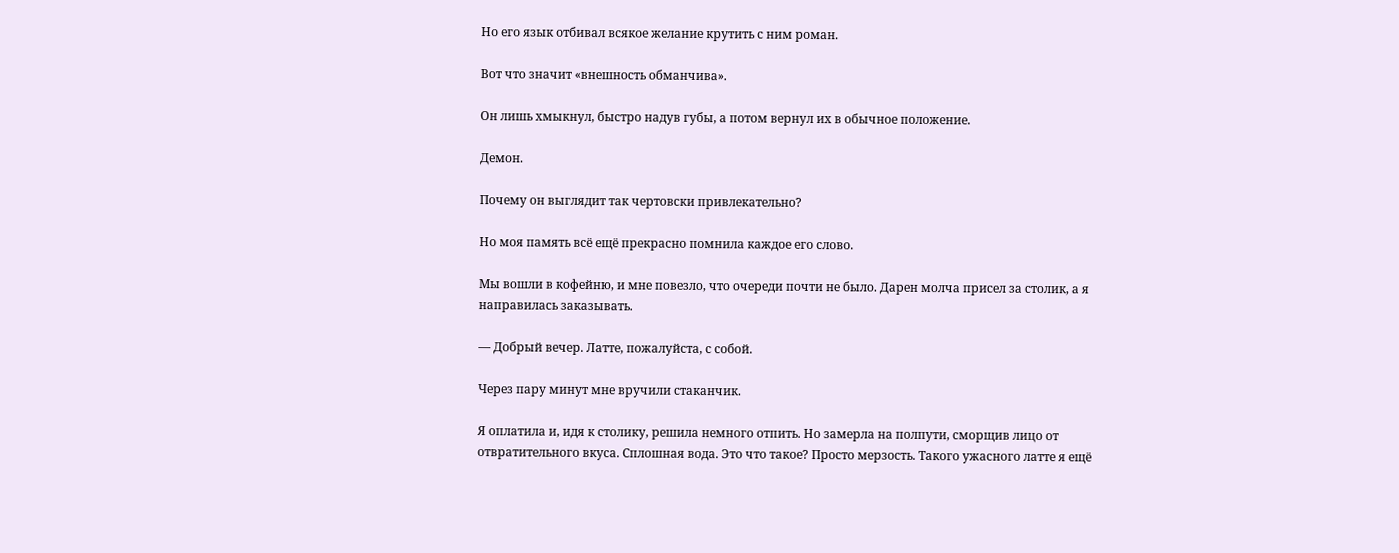Но его язык отбивал всякое желание крутить с ним роман.

Вот что значит «внешность обманчива».

Он лишь хмыкнул, быстро надув губы, а потом вернул их в обычное положение.

Демон.

Почему он выглядит так чертовски привлекательно?

Но моя память всё ещё прекрасно помнила каждое его слово.

Мы вошли в кофейню, и мне повезло, что очереди почти не было. Дарен молча присел за столик, а я направилась заказывать.

— Добрый вечер. Латте, пожалуйста, с собой.

Через пару минут мне вручили стаканчик.

Я оплатила и, идя к столику, решила немного отпить. Но замерла на полпути, сморщив лицо от отвратительного вкуса. Сплошная вода. Это что такое? Просто мерзость. Такого ужасного латте я ещё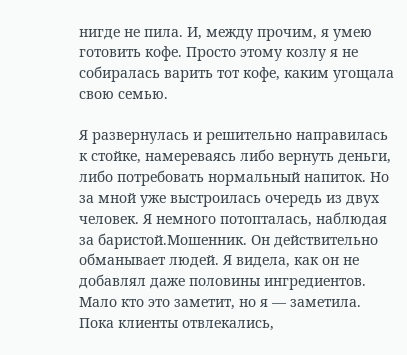нигде не пила. И, между прочим, я умею готовить кофе. Просто этому козлу я не собиралась варить тот кофе, каким угощала свою семью.

Я развернулась и решительно направилась к стойке, намереваясь либо вернуть деньги, либо потребовать нормальный напиток. Но за мной уже выстроилась очередь из двух человек. Я немного потопталась, наблюдая за баристой.Мошенник. Он действительно обманывает людей. Я видела, как он не добавлял даже половины ингредиентов. Мало кто это заметит, но я — заметила. Пока клиенты отвлекались,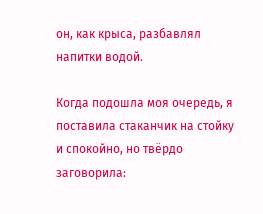он, как крыса, разбавлял напитки водой.

Когда подошла моя очередь, я поставила стаканчик на стойку и спокойно, но твёрдо заговорила: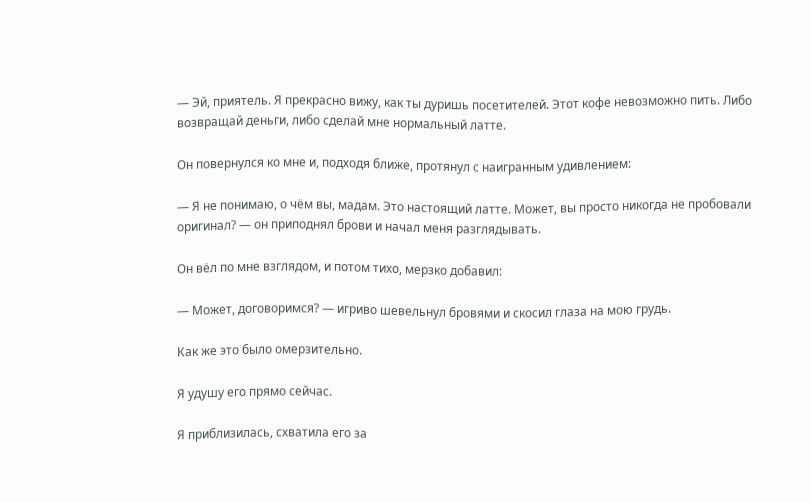— Эй, приятель. Я прекрасно вижу, как ты дуришь посетителей. Этот кофе невозможно пить. Либо возвращай деньги, либо сделай мне нормальный латте.

Он повернулся ко мне и, подходя ближе, протянул с наигранным удивлением:

— Я не понимаю, о чём вы, мадам. Это настоящий латте. Может, вы просто никогда не пробовали оригинал? — он приподнял брови и начал меня разглядывать.

Он вёл по мне взглядом, и потом тихо, мерзко добавил:

— Может, договоримся? — игриво шевельнул бровями и скосил глаза на мою грудь.

Как же это было омерзительно.

Я удушу его прямо сейчас.

Я приблизилась, схватила его за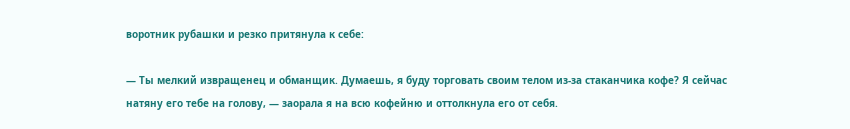воротник рубашки и резко притянула к себе:

— Ты мелкий извращенец и обманщик. Думаешь, я буду торговать своим телом из-за стаканчика кофе? Я сейчас натяну его тебе на голову, — заорала я на всю кофейню и оттолкнула его от себя.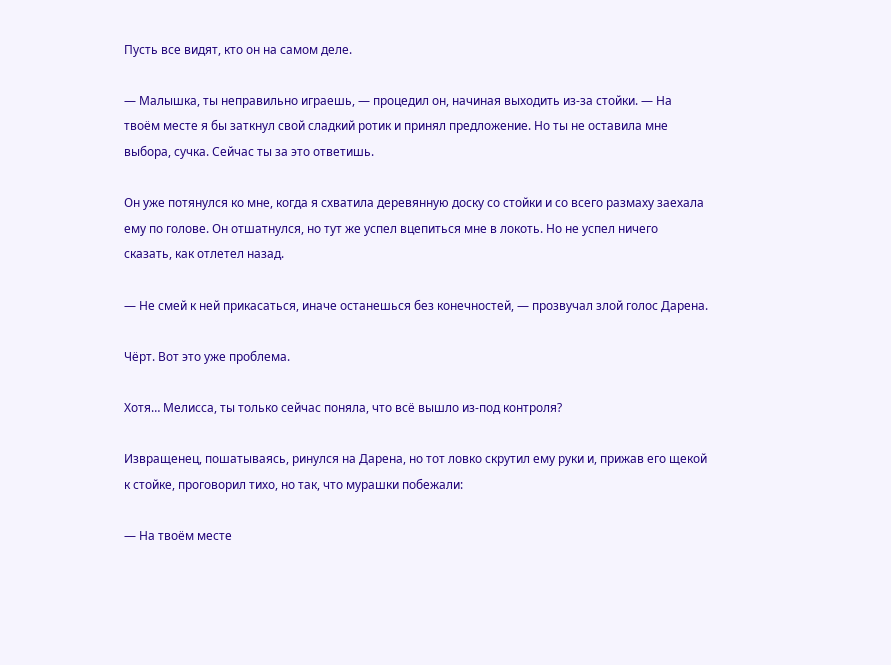Пусть все видят, кто он на самом деле.

— Малышка, ты неправильно играешь, — процедил он, начиная выходить из-за стойки. — На твоём месте я бы заткнул свой сладкий ротик и принял предложение. Но ты не оставила мне выбора, сучка. Сейчас ты за это ответишь.

Он уже потянулся ко мне, когда я схватила деревянную доску со стойки и со всего размаху заехала ему по голове. Он отшатнулся, но тут же успел вцепиться мне в локоть. Но не успел ничего сказать, как отлетел назад.

— Не смей к ней прикасаться, иначе останешься без конечностей, — прозвучал злой голос Дарена.

Чёрт. Вот это уже проблема.

Хотя… Мелисса, ты только сейчас поняла, что всё вышло из-под контроля?

Извращенец, пошатываясь, ринулся на Дарена, но тот ловко скрутил ему руки и, прижав его щекой к стойке, проговорил тихо, но так, что мурашки побежали:

— На твоём месте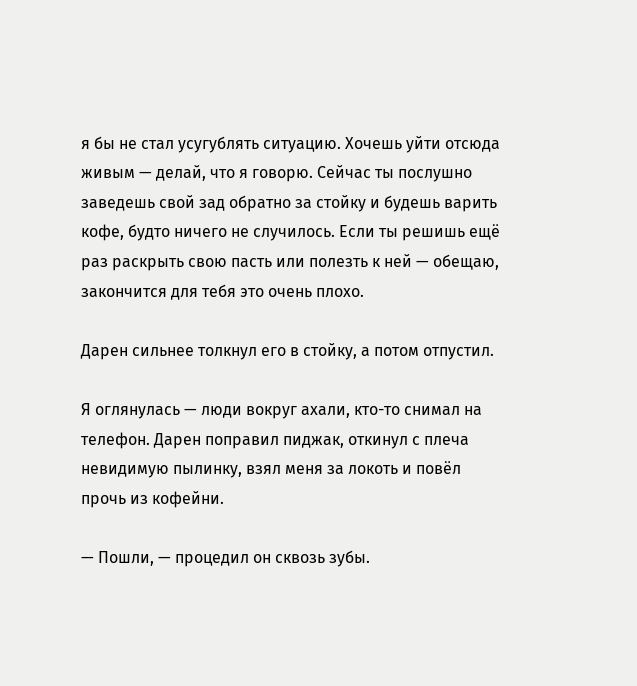я бы не стал усугублять ситуацию. Хочешь уйти отсюда живым — делай, что я говорю. Сейчас ты послушно заведешь свой зад обратно за стойку и будешь варить кофе, будто ничего не случилось. Если ты решишь ещё раз раскрыть свою пасть или полезть к ней — обещаю, закончится для тебя это очень плохо.

Дарен сильнее толкнул его в стойку, а потом отпустил.

Я оглянулась — люди вокруг ахали, кто-то снимал на телефон. Дарен поправил пиджак, откинул с плеча невидимую пылинку, взял меня за локоть и повёл прочь из кофейни.

— Пошли, — процедил он сквозь зубы.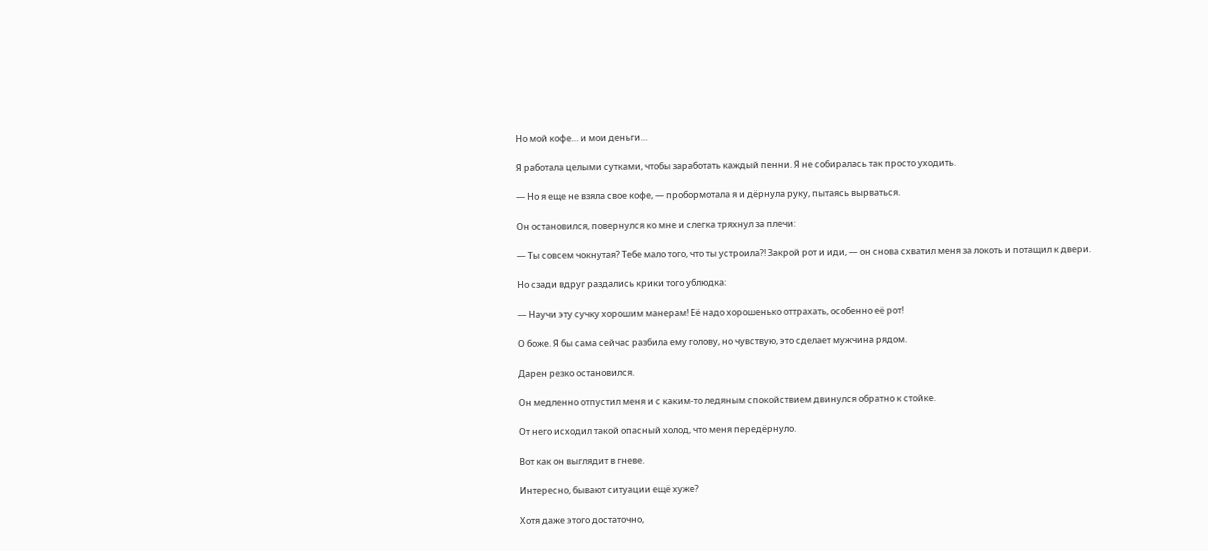Но мой кофе… и мои деньги…

Я работала целыми сутками, чтобы заработать каждый пенни. Я не собиралась так просто уходить.

— Но я еще не взяла свое кофе, — пробормотала я и дёрнула руку, пытаясь вырваться.

Он остановился, повернулся ко мне и слегка тряхнул за плечи:

— Ты совсем чокнутая? Тебе мало того, что ты устроила?! Закрой рот и иди, — он снова схватил меня за локоть и потащил к двери.

Но сзади вдруг раздались крики того ублюдка:

— Научи эту сучку хорошим манерам! Её надо хорошенько оттрахать, особенно её рот!

О боже. Я бы сама сейчас разбила ему голову, но чувствую, это сделает мужчина рядом.

Дарен резко остановился.

Он медленно отпустил меня и с каким-то ледяным спокойствием двинулся обратно к стойке.

От него исходил такой опасный холод, что меня передёрнуло.

Вот как он выглядит в гневе.

Интересно, бывают ситуации ещё хуже?

Хотя даже этого достаточно,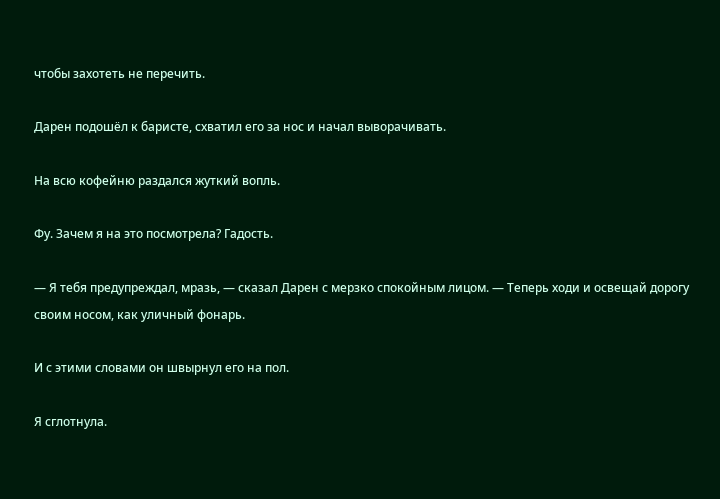чтобы захотеть не перечить.

Дарен подошёл к баристе, схватил его за нос и начал выворачивать.

На всю кофейню раздался жуткий вопль.

Фу. Зачем я на это посмотрела? Гадость.

— Я тебя предупреждал, мразь, — сказал Дарен с мерзко спокойным лицом. — Теперь ходи и освещай дорогу своим носом, как уличный фонарь.

И с этими словами он швырнул его на пол.

Я сглотнула.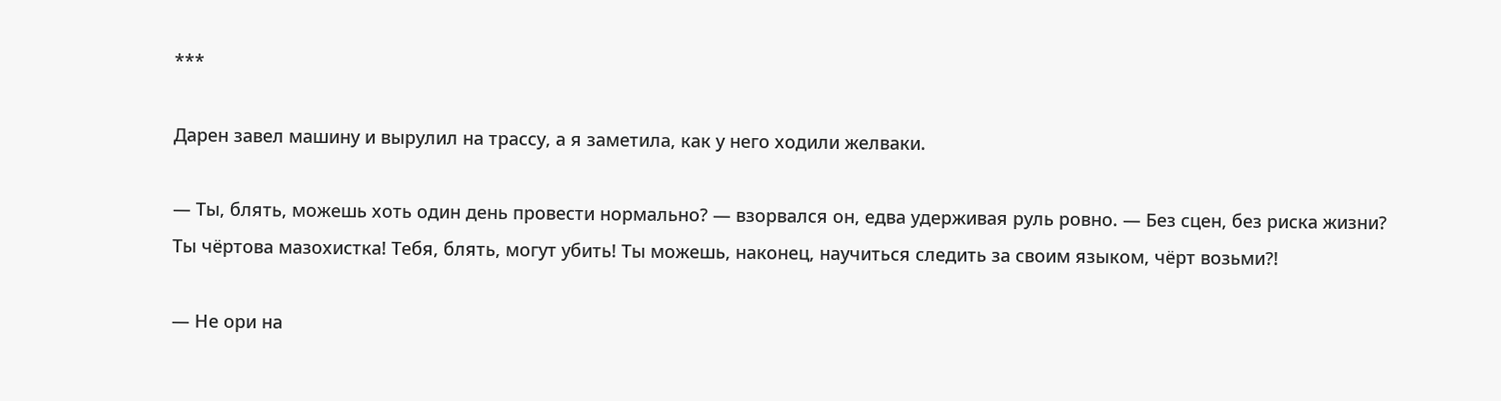***

Дарен завел машину и вырулил на трассу, а я заметила, как у него ходили желваки.

— Ты, блять, можешь хоть один день провести нормально? — взорвался он, едва удерживая руль ровно. — Без сцен, без риска жизни? Ты чёртова мазохистка! Тебя, блять, могут убить! Ты можешь, наконец, научиться следить за своим языком, чёрт возьми?!

— Не ори на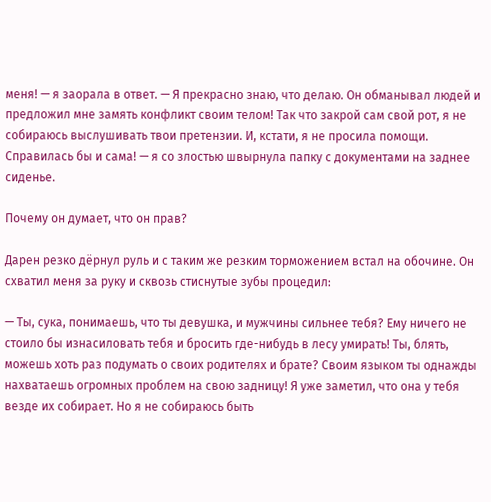меня! — я заорала в ответ. — Я прекрасно знаю, что делаю. Он обманывал людей и предложил мне замять конфликт своим телом! Так что закрой сам свой рот, я не собираюсь выслушивать твои претензии. И, кстати, я не просила помощи. Справилась бы и сама! — я со злостью швырнула папку с документами на заднее сиденье.

Почему он думает, что он прав?

Дарен резко дёрнул руль и с таким же резким торможением встал на обочине. Он схватил меня за руку и сквозь стиснутые зубы процедил:

— Ты, сука, понимаешь, что ты девушка, и мужчины сильнее тебя? Ему ничего не стоило бы изнасиловать тебя и бросить где-нибудь в лесу умирать! Ты, блять, можешь хоть раз подумать о своих родителях и брате? Своим языком ты однажды нахватаешь огромных проблем на свою задницу! Я уже заметил, что она у тебя везде их собирает. Но я не собираюсь быть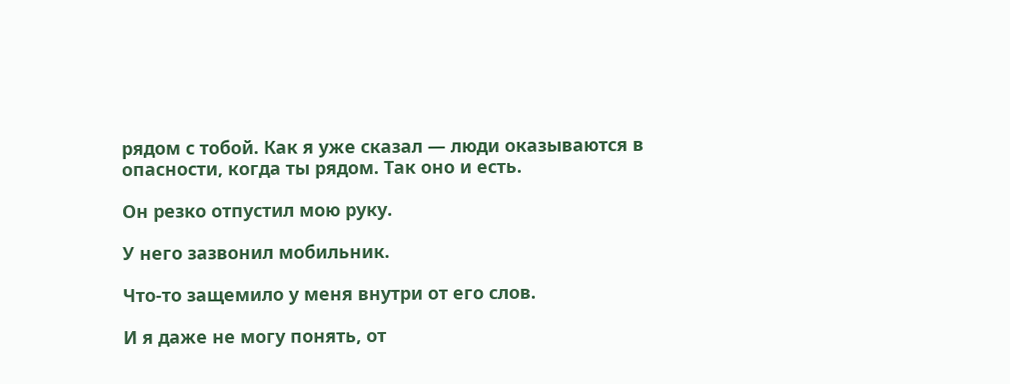рядом с тобой. Как я уже сказал — люди оказываются в опасности, когда ты рядом. Так оно и есть.

Он резко отпустил мою руку.

У него зазвонил мобильник.

Что-то защемило у меня внутри от его слов.

И я даже не могу понять, от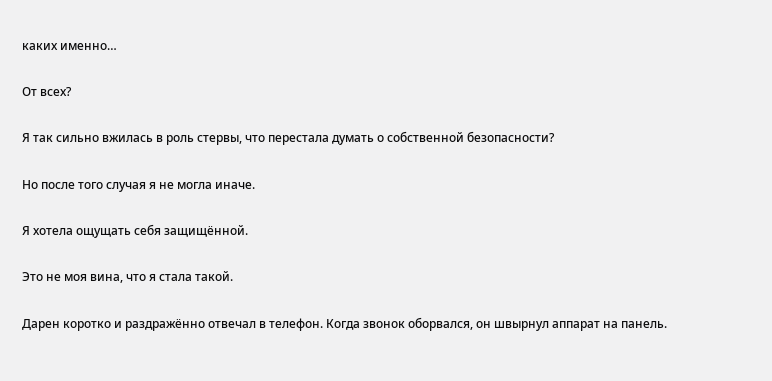каких именно…

От всех?

Я так сильно вжилась в роль стервы, что перестала думать о собственной безопасности?

Но после того случая я не могла иначе.

Я хотела ощущать себя защищённой.

Это не моя вина, что я стала такой.

Дарен коротко и раздражённо отвечал в телефон. Когда звонок оборвался, он швырнул аппарат на панель.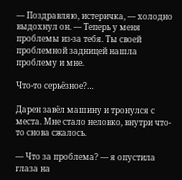— Поздравляю, истеричка, — холодно выдохнул он. — Теперь у меня проблемы из-за тебя. Ты своей проблемной задницей нашла проблему и мне.

Что-то серьёзное?…

Дарен завёл машину и тронулся с места. Мне стало неловко, внутри что-то снова сжалось.

— Что за проблема? — я опустила глаза на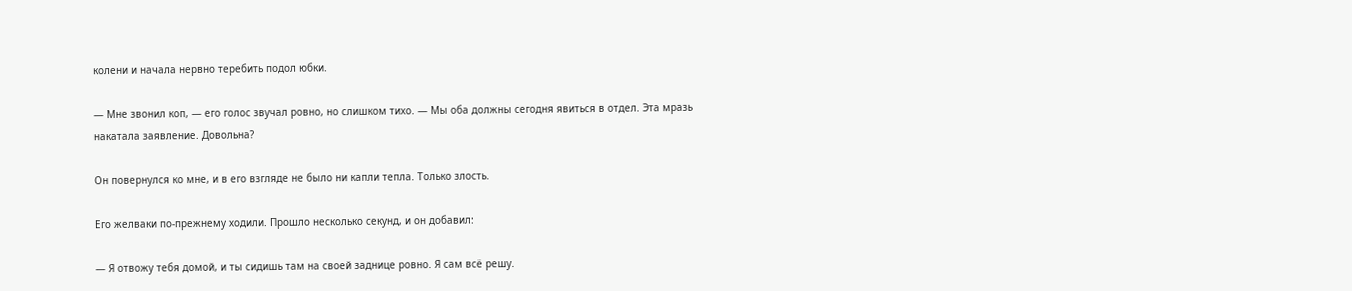колени и начала нервно теребить подол юбки.

— Мне звонил коп, — его голос звучал ровно, но слишком тихо. — Мы оба должны сегодня явиться в отдел. Эта мразь накатала заявление. Довольна?

Он повернулся ко мне, и в его взгляде не было ни капли тепла. Только злость.

Его желваки по-прежнему ходили. Прошло несколько секунд, и он добавил:

— Я отвожу тебя домой, и ты сидишь там на своей заднице ровно. Я сам всё решу.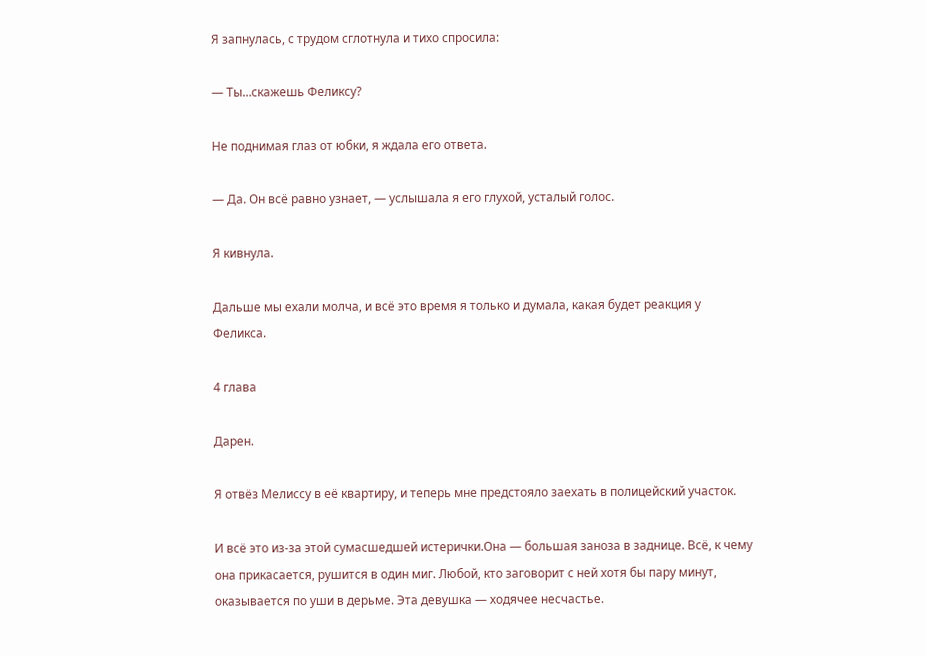Я запнулась, с трудом сглотнула и тихо спросила:

— Ты…скажешь Феликсу?

Не поднимая глаз от юбки, я ждала его ответа.

— Да. Он всё равно узнает, — услышала я его глухой, усталый голос.

Я кивнула.

Дальше мы ехали молча, и всё это время я только и думала, какая будет реакция у Феликса.

4 глава

Дарен.

Я отвёз Мелиссу в её квартиру, и теперь мне предстояло заехать в полицейский участок.

И всё это из-за этой сумасшедшей истерички.Она — большая заноза в заднице. Всё, к чему она прикасается, рушится в один миг. Любой, кто заговорит с ней хотя бы пару минут, оказывается по уши в дерьме. Эта девушка — ходячее несчастье.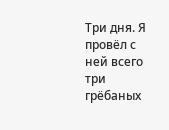Три дня. Я провёл с ней всего три грёбаных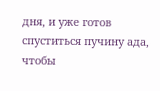дня, и уже готов спуститься пучину ада, чтобы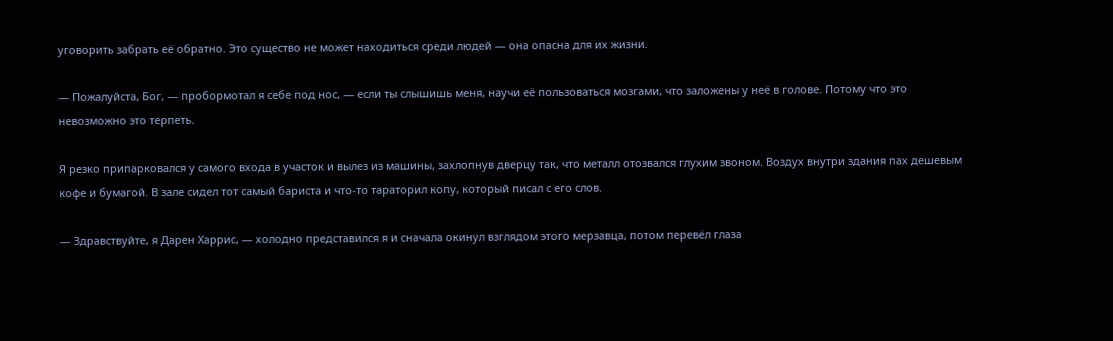уговорить забрать её обратно. Это существо не может находиться среди людей — она опасна для их жизни.

— Пожалуйста, Бог, — пробормотал я себе под нос, — если ты слышишь меня, научи её пользоваться мозгами, что заложены у неё в голове. Потому что это невозможно это терпеть.

Я резко припарковался у самого входа в участок и вылез из машины, захлопнув дверцу так, что металл отозвался глухим звоном. Воздух внутри здания пах дешевым кофе и бумагой. В зале сидел тот самый бариста и что-то тараторил копу, который писал с его слов.

— Здравствуйте, я Дарен Харрис, — холодно представился я и сначала окинул взглядом этого мерзавца, потом перевёл глаза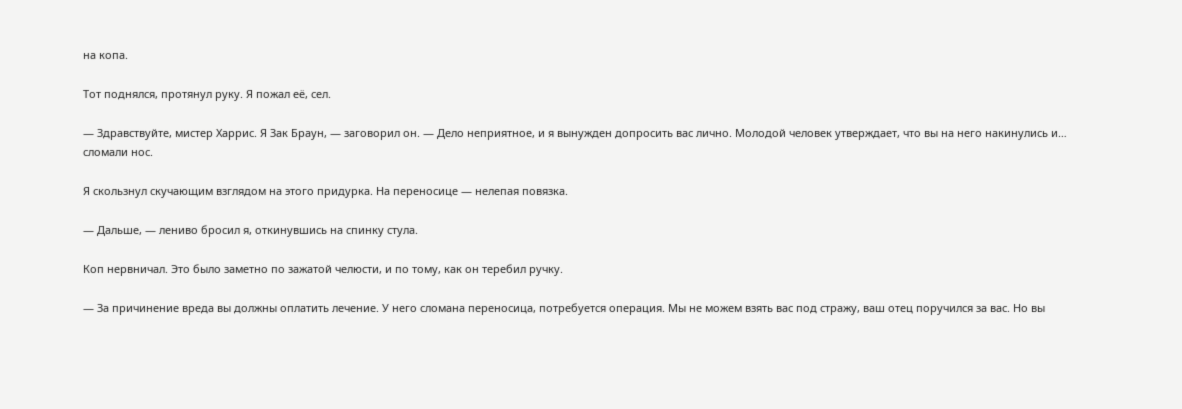на копа.

Тот поднялся, протянул руку. Я пожал её, сел.

— Здравствуйте, мистер Харрис. Я Зак Браун, — заговорил он. — Дело неприятное, и я вынужден допросить вас лично. Молодой человек утверждает, что вы на него накинулись и… сломали нос.

Я скользнул скучающим взглядом на этого придурка. На переносице — нелепая повязка.

— Дальше, — лениво бросил я, откинувшись на спинку стула.

Коп нервничал. Это было заметно по зажатой челюсти, и по тому, как он теребил ручку.

— За причинение вреда вы должны оплатить лечение. У него сломана переносица, потребуется операция. Мы не можем взять вас под стражу, ваш отец поручился за вас. Но вы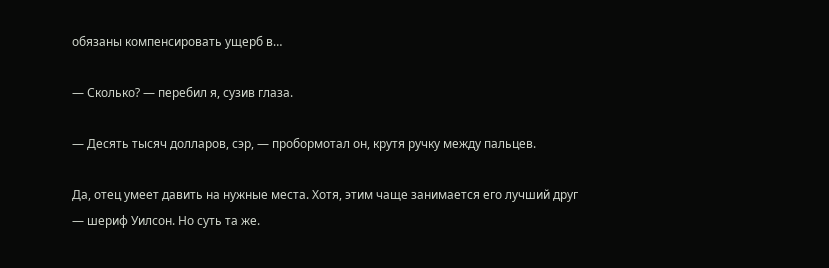обязаны компенсировать ущерб в…

— Сколько? — перебил я, сузив глаза.

— Десять тысяч долларов, сэр, — пробормотал он, крутя ручку между пальцев.

Да, отец умеет давить на нужные места. Хотя, этим чаще занимается его лучший друг — шериф Уилсон. Но суть та же.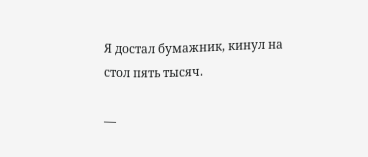Я достал бумажник, кинул на стол пять тысяч.

—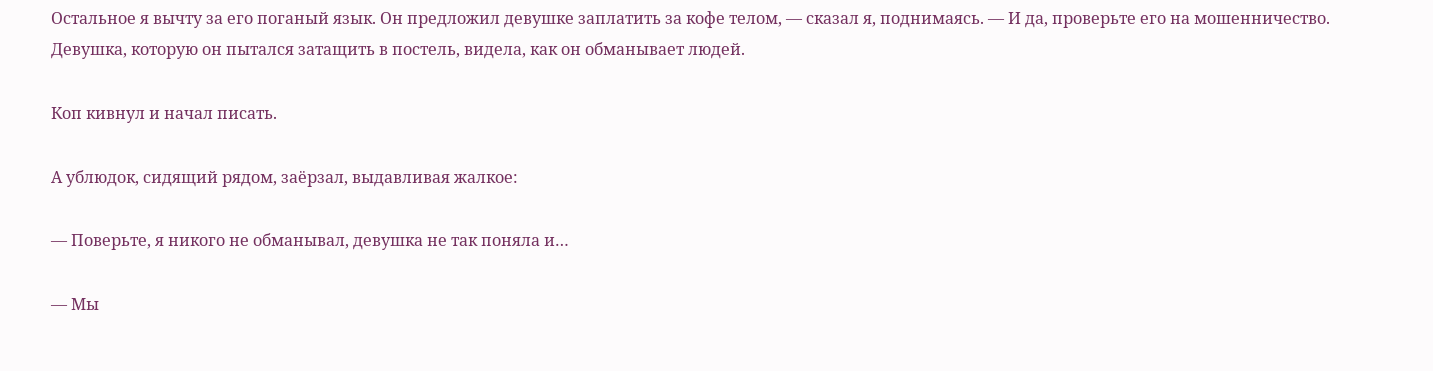Остальное я вычту за его поганый язык. Он предложил девушке заплатить за кофе телом, — сказал я, поднимаясь. — И да, проверьте его на мошенничество. Девушка, которую он пытался затащить в постель, видела, как он обманывает людей.

Коп кивнул и начал писать.

А ублюдок, сидящий рядом, заёрзал, выдавливая жалкое:

— Поверьте, я никого не обманывал, девушка не так поняла и…

— Мы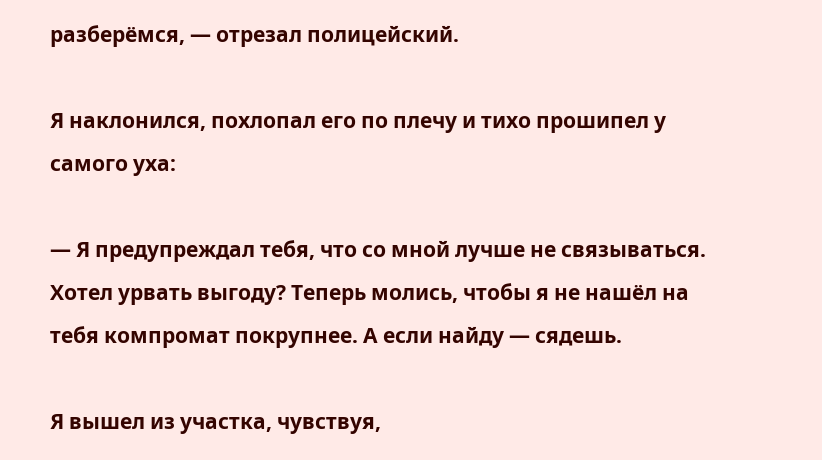разберёмся, — отрезал полицейский.

Я наклонился, похлопал его по плечу и тихо прошипел у самого уха:

— Я предупреждал тебя, что со мной лучше не связываться. Хотел урвать выгоду? Теперь молись, чтобы я не нашёл на тебя компромат покрупнее. А если найду — сядешь.

Я вышел из участка, чувствуя,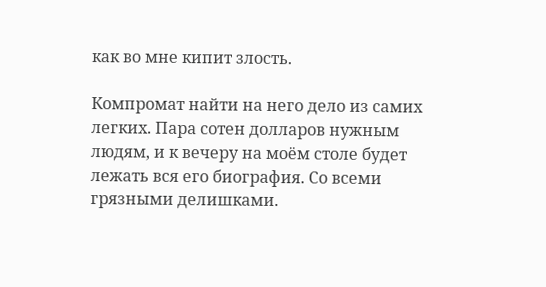как во мне кипит злость.

Компромат найти на него дело из самих легких. Пара сотен долларов нужным людям, и к вечеру на моём столе будет лежать вся его биография. Со всеми грязными делишками.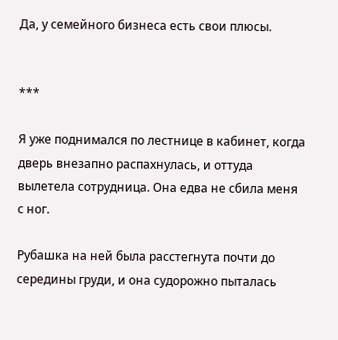Да, у семейного бизнеса есть свои плюсы.


***

Я уже поднимался по лестнице в кабинет, когда дверь внезапно распахнулась, и оттуда вылетела сотрудница. Она едва не сбила меня с ног.

Рубашка на ней была расстегнута почти до середины груди, и она судорожно пыталась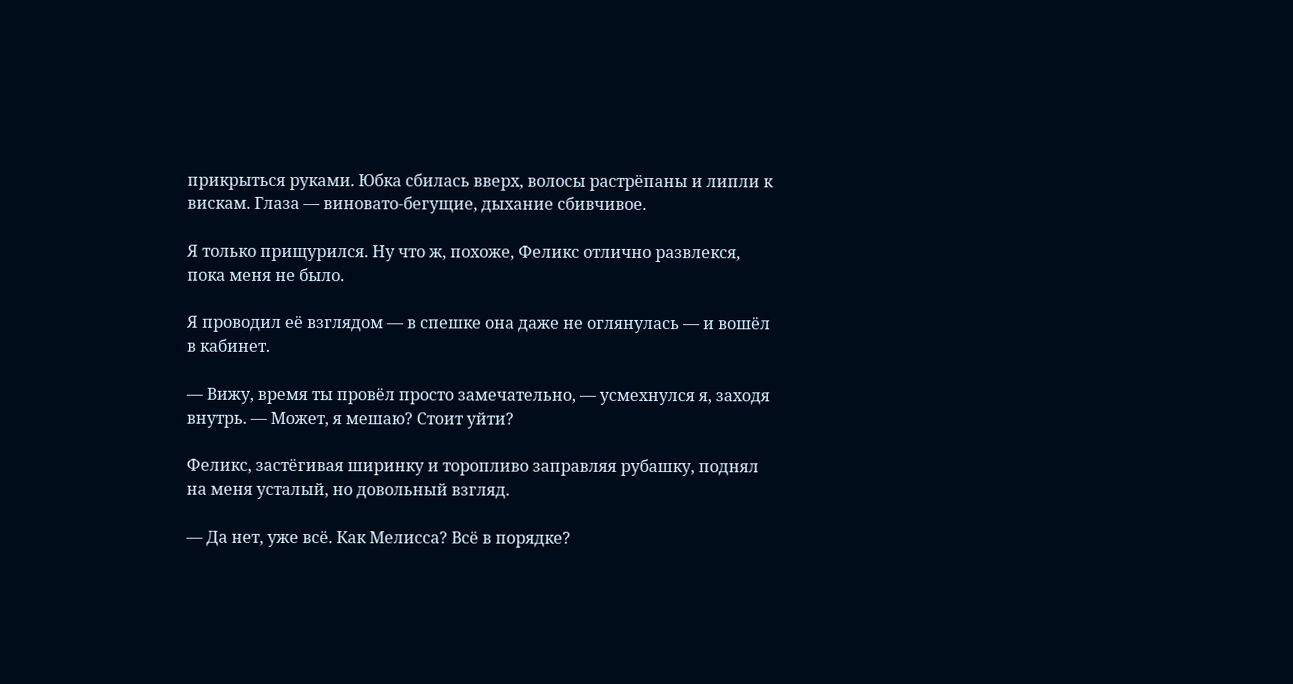прикрыться руками. Юбка сбилась вверх, волосы растрёпаны и липли к вискам. Глаза — виновато-бегущие, дыхание сбивчивое.

Я только прищурился. Ну что ж, похоже, Феликс отлично развлекся, пока меня не было.

Я проводил её взглядом — в спешке она даже не оглянулась — и вошёл в кабинет.

— Вижу, время ты провёл просто замечательно, — усмехнулся я, заходя внутрь. — Может, я мешаю? Стоит уйти?

Феликс, застёгивая ширинку и торопливо заправляя рубашку, поднял на меня усталый, но довольный взгляд.

— Да нет, уже всё. Как Мелисса? Всё в порядке?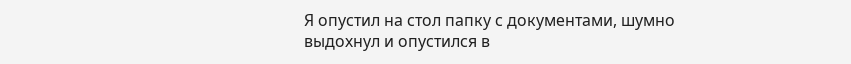Я опустил на стол папку с документами, шумно выдохнул и опустился в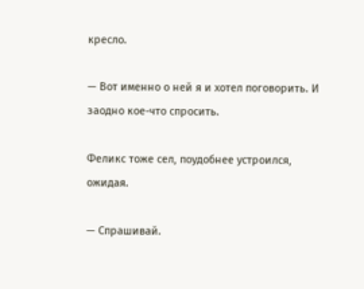кресло.

— Вот именно о ней я и хотел поговорить. И заодно кое-что спросить.

Феликс тоже сел, поудобнее устроился, ожидая.

— Спрашивай.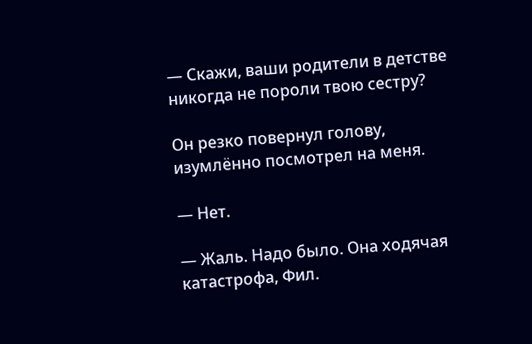— Скажи, ваши родители в детстве никогда не пороли твою сестру?

Он резко повернул голову, изумлённо посмотрел на меня.

— Нет.

— Жаль. Надо было. Она ходячая катастрофа, Фил.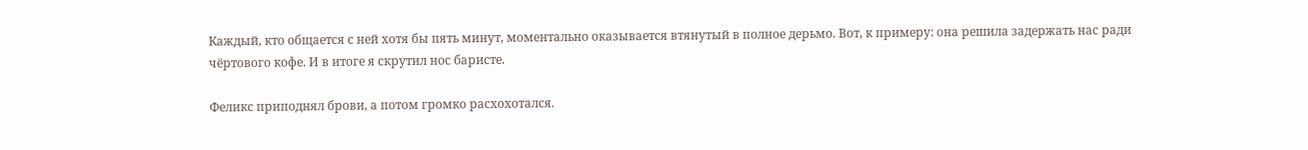Каждый, кто общается с ней хотя бы пять минут, моментально оказывается втянутый в полное дерьмо. Вот, к примеру: она решила задержать нас ради чёртового кофе. И в итоге я скрутил нос баристе.

Феликс приподнял брови, а потом громко расхохотался.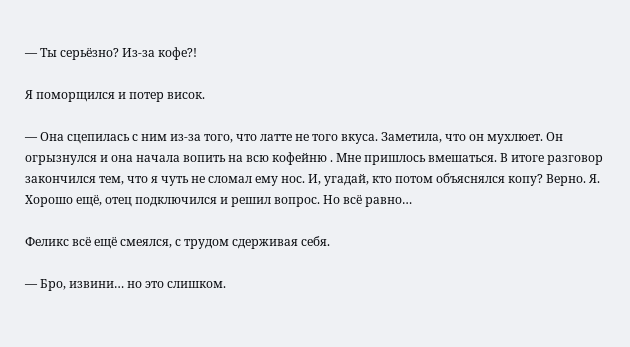— Ты серьёзно? Из-за кофе?!

Я поморщился и потер висок.

— Она сцепилась с ним из-за того, что латте не того вкуса. Заметила, что он мухлюет. Он огрызнулся и она начала вопить на всю кофейню . Мне пришлось вмешаться. В итоге разговор закончился тем, что я чуть не сломал ему нос. И, угадай, кто потом объяснялся копу? Верно. Я. Хорошо ещё, отец подключился и решил вопрос. Но всё равно…

Феликс всё ещё смеялся, с трудом сдерживая себя.

— Бро, извини… но это слишком.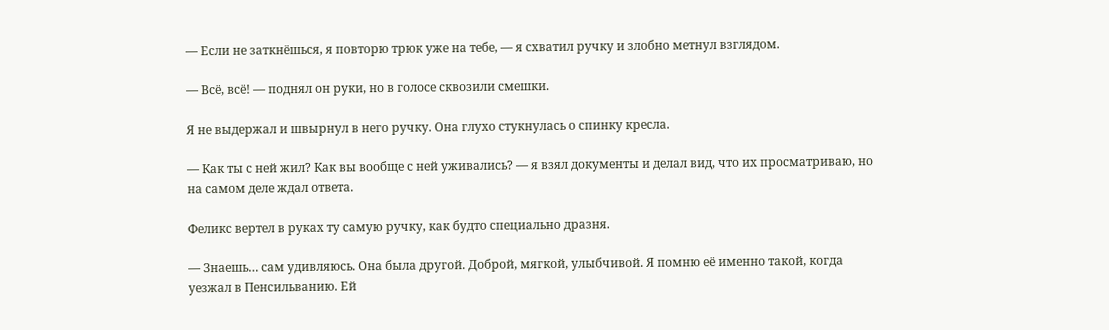— Если не заткнёшься, я повторю трюк уже на тебе, — я схватил ручку и злобно метнул взглядом.

— Всё, всё! — поднял он руки, но в голосе сквозили смешки.

Я не выдержал и швырнул в него ручку. Она глухо стукнулась о спинку кресла.

— Как ты с ней жил? Как вы вообще с ней уживались? — я взял документы и делал вид, что их просматриваю, но на самом деле ждал ответа.

Феликс вертел в руках ту самую ручку, как будто специально дразня.

— Знаешь… сам удивляюсь. Она была другой. Доброй, мягкой, улыбчивой. Я помню её именно такой, когда уезжал в Пенсильванию. Ей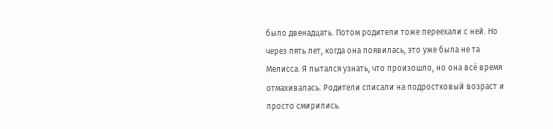было двенадцать. Потом родители тоже переехали с ней. Но через пять лет, когда она появилась, это уже была не та Мелисса. Я пытался узнать, что произошло, но она всё время отмахивалась. Родители списали на подростковый возраст и просто смирились.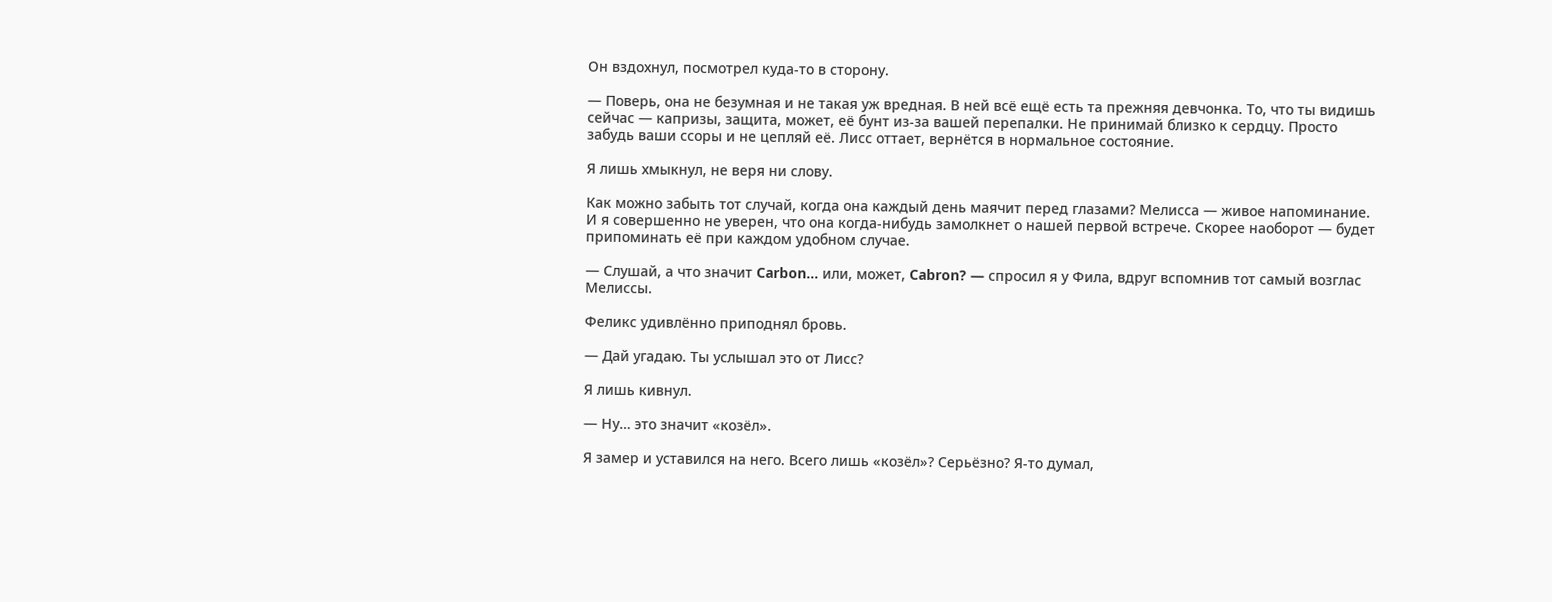Он вздохнул, посмотрел куда-то в сторону.

— Поверь, она не безумная и не такая уж вредная. В ней всё ещё есть та прежняя девчонка. То, что ты видишь сейчас — капризы, защита, может, её бунт из-за вашей перепалки. Не принимай близко к сердцу. Просто забудь ваши ссоры и не цепляй её. Лисс оттает, вернётся в нормальное состояние.

Я лишь хмыкнул, не веря ни слову.

Как можно забыть тот случай, когда она каждый день маячит перед глазами? Мелисса — живое напоминание. И я совершенно не уверен, что она когда-нибудь замолкнет о нашей первой встрече. Скорее наоборот — будет припоминать её при каждом удобном случае.

— Слушай, а что значит Carbon… или, может, Cabron? — спросил я у Фила, вдруг вспомнив тот самый возглас Мелиссы.

Феликс удивлённо приподнял бровь.

— Дай угадаю. Ты услышал это от Лисс?

Я лишь кивнул.

— Ну… это значит «козёл».

Я замер и уставился на него. Всего лишь «козёл»? Серьёзно? Я-то думал,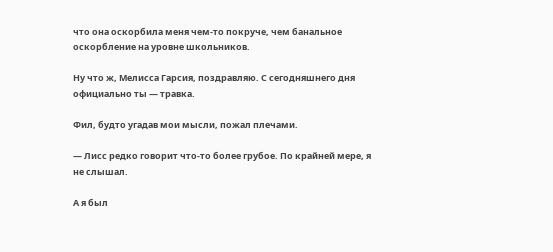что она оскорбила меня чем-то покруче, чем банальное оскорбление на уровне школьников.

Ну что ж, Мелисса Гарсия, поздравляю. С сегодняшнего дня официально ты — травка.

Фил, будто угадав мои мысли, пожал плечами.

— Лисс редко говорит что-то более грубое. По крайней мере, я не слышал.

А я был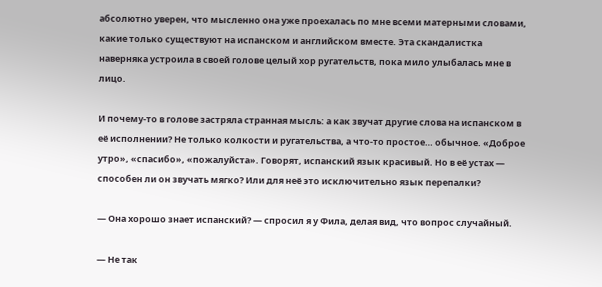абсолютно уверен, что мысленно она уже проехалась по мне всеми матерными словами, какие только существуют на испанском и английском вместе. Эта скандалистка наверняка устроила в своей голове целый хор ругательств, пока мило улыбалась мне в лицо.

И почему-то в голове застряла странная мысль: а как звучат другие слова на испанском в её исполнении? Не только колкости и ругательства, а что-то простое… обычное. «Доброе утро», «спасибо», «пожалуйста». Говорят, испанский язык красивый. Но в её устах — способен ли он звучать мягко? Или для неё это исключительно язык перепалки?

— Она хорошо знает испанский? — спросил я у Фила, делая вид, что вопрос случайный.

— Не так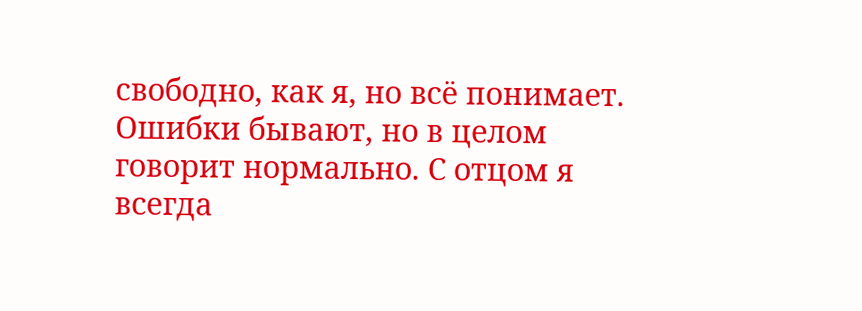свободно, как я, но всё понимает. Ошибки бывают, но в целом говорит нормально. С отцом я всегда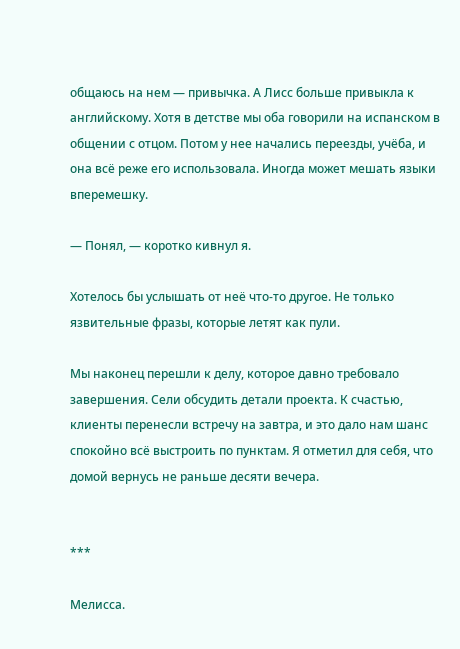общаюсь на нем — привычка. А Лисс больше привыкла к английскому. Хотя в детстве мы оба говорили на испанском в общении с отцом. Потом у нее начались переезды, учёба, и она всё реже его использовала. Иногда может мешать языки вперемешку.

— Понял, — коротко кивнул я.

Хотелось бы услышать от неё что-то другое. Не только язвительные фразы, которые летят как пули.

Мы наконец перешли к делу, которое давно требовало завершения. Сели обсудить детали проекта. К счастью, клиенты перенесли встречу на завтра, и это дало нам шанс спокойно всё выстроить по пунктам. Я отметил для себя, что домой вернусь не раньше десяти вечера.


***

Мелисса.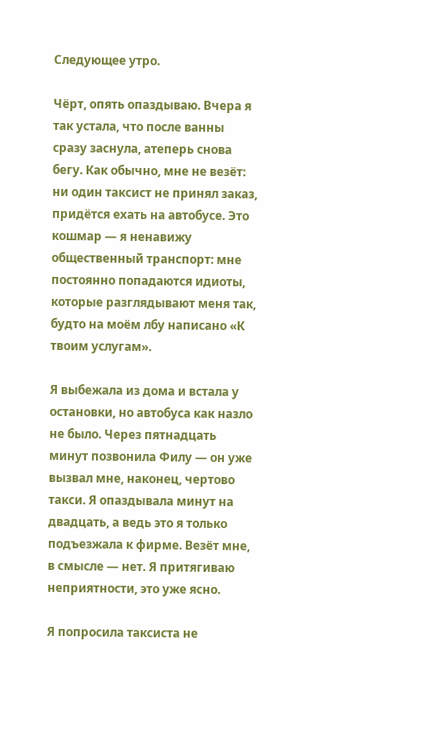Следующее утро.

Чёрт, опять опаздываю. Вчера я так устала, что после ванны сразу заснула, атеперь снова бегу. Как обычно, мне не везёт: ни один таксист не принял заказ, придётся ехать на автобусе. Это кошмар — я ненавижу общественный транспорт: мне постоянно попадаются идиоты, которые разглядывают меня так, будто на моём лбу написано «К твоим услугам».

Я выбежала из дома и встала у остановки, но автобуса как назло не было. Через пятнадцать минут позвонила Филу — он уже вызвал мне, наконец, чертово такси. Я опаздывала минут на двадцать, а ведь это я только подъезжала к фирме. Везёт мне, в смысле — нет. Я притягиваю неприятности, это уже ясно.

Я попросила таксиста не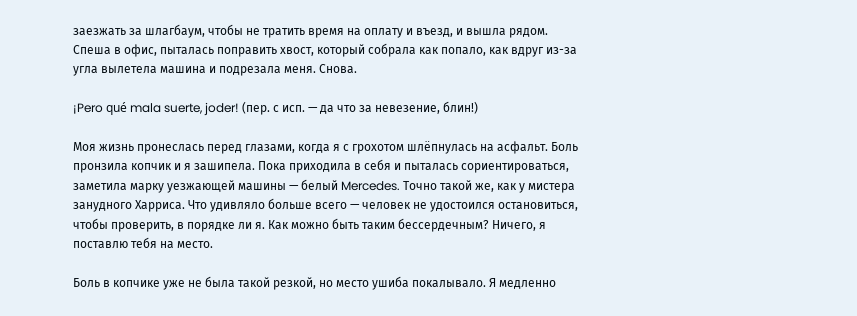заезжать за шлагбаум, чтобы не тратить время на оплату и въезд, и вышла рядом. Спеша в офис, пыталась поправить хвост, который собрала как попало, как вдруг из-за угла вылетела машина и подрезала меня. Снова.

¡Pero qué mala suerte, joder! (пер. с исп. — да что за невезение, блин!)

Моя жизнь пронеслась перед глазами, когда я с грохотом шлёпнулась на асфальт. Боль пронзила копчик и я зашипела. Пока приходила в себя и пыталась сориентироваться, заметила марку уезжающей машины — белый Mercedes. Точно такой же, как у мистера занудного Харриса. Что удивляло больше всего — человек не удостоился остановиться, чтобы проверить, в порядке ли я. Как можно быть таким бессердечным? Ничего, я поставлю тебя на место.

Боль в копчике уже не была такой резкой, но место ушиба покалывало. Я медленно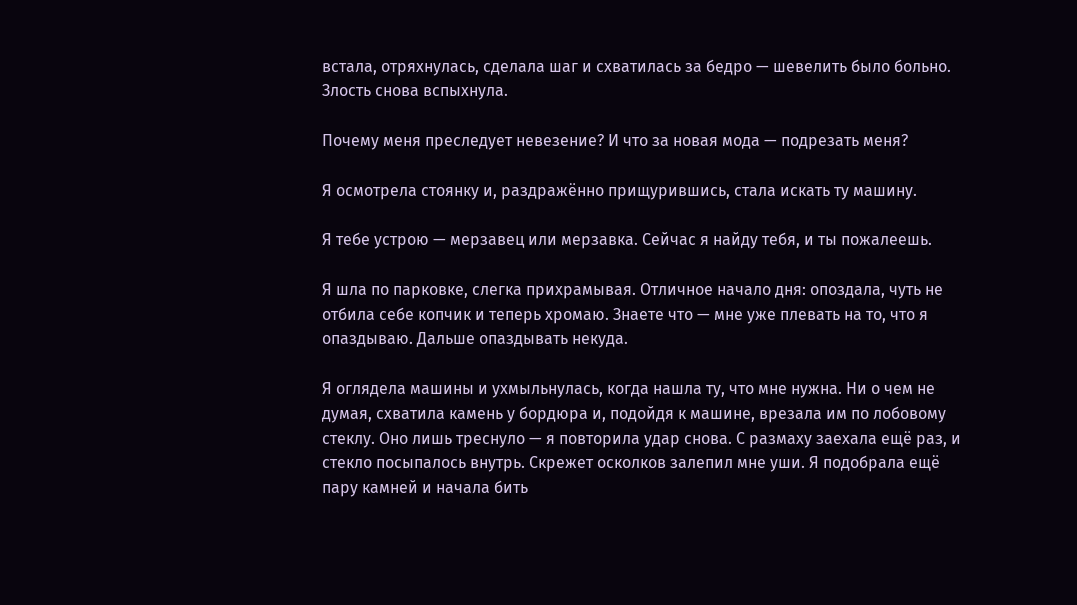встала, отряхнулась, сделала шаг и схватилась за бедро — шевелить было больно. Злость снова вспыхнула.

Почему меня преследует невезение? И что за новая мода — подрезать меня?

Я осмотрела стоянку и, раздражённо прищурившись, стала искать ту машину.

Я тебе устрою — мерзавец или мерзавка. Сейчас я найду тебя, и ты пожалеешь.

Я шла по парковке, слегка прихрамывая. Отличное начало дня: опоздала, чуть не отбила себе копчик и теперь хромаю. Знаете что — мне уже плевать на то, что я опаздываю. Дальше опаздывать некуда.

Я оглядела машины и ухмыльнулась, когда нашла ту, что мне нужна. Ни о чем не думая, схватила камень у бордюра и, подойдя к машине, врезала им по лобовому стеклу. Оно лишь треснуло — я повторила удар снова. С размаху заехала ещё раз, и стекло посыпалось внутрь. Скрежет осколков залепил мне уши. Я подобрала ещё пару камней и начала бить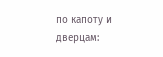по капоту и дверцам: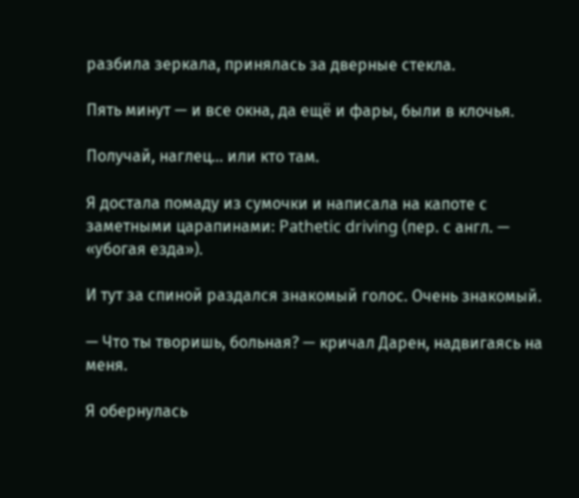разбила зеркала, принялась за дверные стекла.

Пять минут — и все окна, да ещё и фары, были в клочья.

Получай, наглец… или кто там.

Я достала помаду из сумочки и написала на капоте с заметными царапинами: Pathetic driving (пер. с англ. — «убогая езда»).

И тут за спиной раздался знакомый голос. Очень знакомый.

— Что ты творишь, больная? — кричал Дарен, надвигаясь на меня.

Я обернулась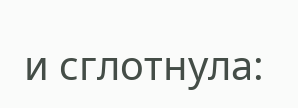и сглотнула: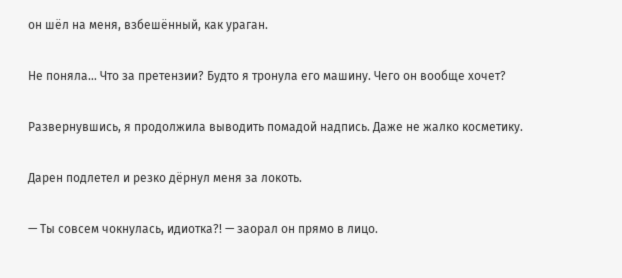он шёл на меня, взбешённый, как ураган.

Не поняла… Что за претензии? Будто я тронула его машину. Чего он вообще хочет?

Развернувшись, я продолжила выводить помадой надпись. Даже не жалко косметику.

Дарен подлетел и резко дёрнул меня за локоть.

— Ты совсем чокнулась, идиотка?! — заорал он прямо в лицо.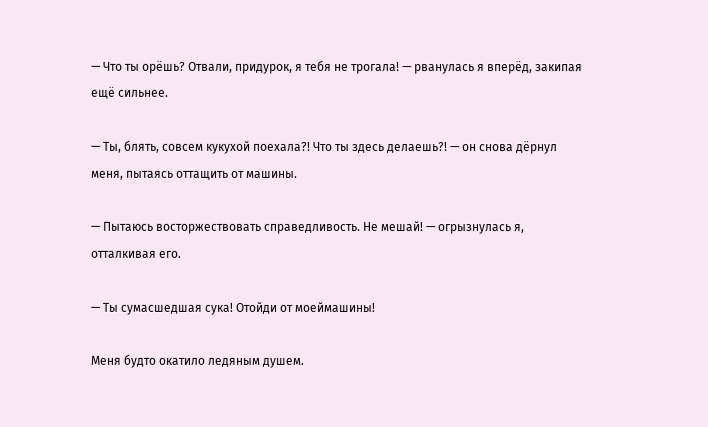— Что ты орёшь? Отвали, придурок, я тебя не трогала! — рванулась я вперёд, закипая ещё сильнее.

— Ты, блять, совсем кукухой поехала?! Что ты здесь делаешь?! — он снова дёрнул меня, пытаясь оттащить от машины.

— Пытаюсь восторжествовать справедливость. Не мешай! — огрызнулась я, отталкивая его.

— Ты сумасшедшая сука! Отойди от моеймашины!

Меня будто окатило ледяным душем.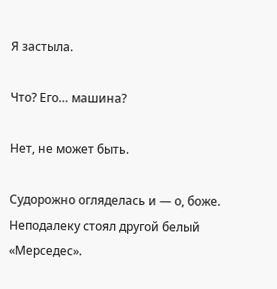Я застыла.

Что? Его… машина?

Нет, не может быть.

Судорожно огляделась и — о, боже. Неподалеку стоял другой белый «Мерседес».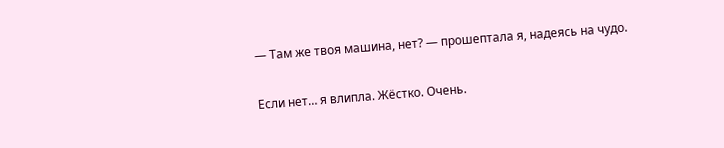— Там же твоя машина, нет? — прошептала я, надеясь на чудо.

Если нет… я влипла. Жёстко. Очень.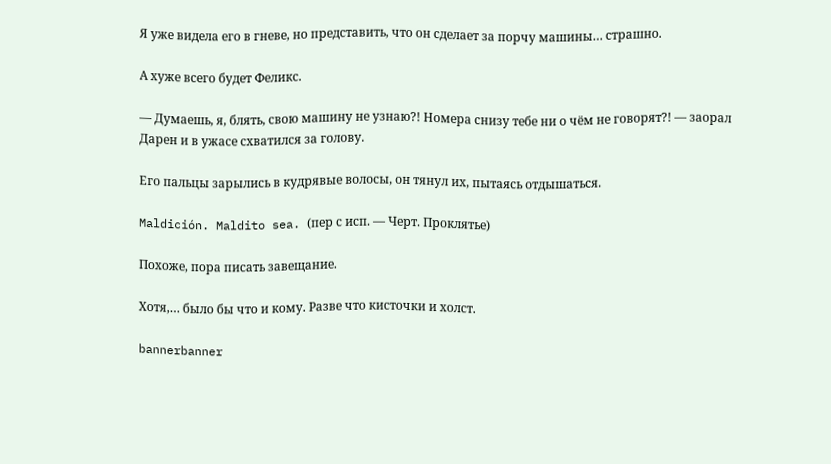Я уже видела его в гневе, но представить, что он сделает за порчу машины… страшно.

А хуже всего будет Феликс.

— Думаешь, я, блять, свою машину не узнаю?! Номера снизу тебе ни о чём не говорят?! — заорал Дарен и в ужасе схватился за голову.

Его пальцы зарылись в кудрявые волосы, он тянул их, пытаясь отдышаться.

Maldición. Maldito sea. (пер с исп. — Черт. Проклятье)

Похоже, пора писать завещание.

Хотя,… было бы что и кому. Разве что кисточки и холст.

bannerbanner